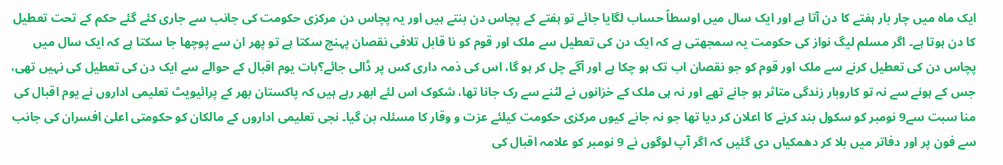ایک ماہ میں چار بار ہفتے کا دن آتا ہے اور ایک سال میں اوسطاً حساب لگایا جائے تو ہفتے کے پچاس دن بنتے ہیں اور یہ پچاس دن مرکزی حکومت کی جانب سے جاری کئے گئے حکم کے تحت تعطیل کا دن ہوتا ہے۔ اگر مسلم لیگ نواز کی حکومت یہ سمجھتی ہے کہ ایک دن کی تعطیل سے ملک اور قوم کو نا قابل تلافی نقصان پہنچ سکتا ہے تو پھر ان سے پوچھا جا سکتا ہے کہ ایک سال میں پچاس دن کی تعطیل کرنے سے ملک اور قوم کو جو نقصان اب تک ہو چکا ہے اور آگے چل کر ہو گا، اس کی ذمہ داری کس پر ڈالی جائے؟بات یوم اقبال کے حوالے سے ایک دن کی تعطیل کی نہیں تھی، جس کے ہونے سے نہ تو کاروبار زندگی متاثر ہو جانے تھے اور نہ ہی ملک کے خزانوں نے لٹنے سے رک جانا تھا، شکوک اس لئے ابھر رہے ہیں کہ پاکستان بھر کے پرائیویٹ تعلیمی اداروں نے یوم اقبال کی منا سبت سے9 نومبر کو سکول بند کرنے کا اعلان کر دیا تھا جو نہ جانے کیوں مرکزی حکومت کیلئے عزت و وقار کا مسئلہ بن گیا۔ نجی تعلیمی اداروں کے مالکان کو حکومتی اعلیٰ افسران کی جانب سے فون پر اور دفاتر میں بلا کر دھمکیاں دی گئیں کہ اگر آپ لوگوں نے 9 نومبر کو علامہ اقبال کی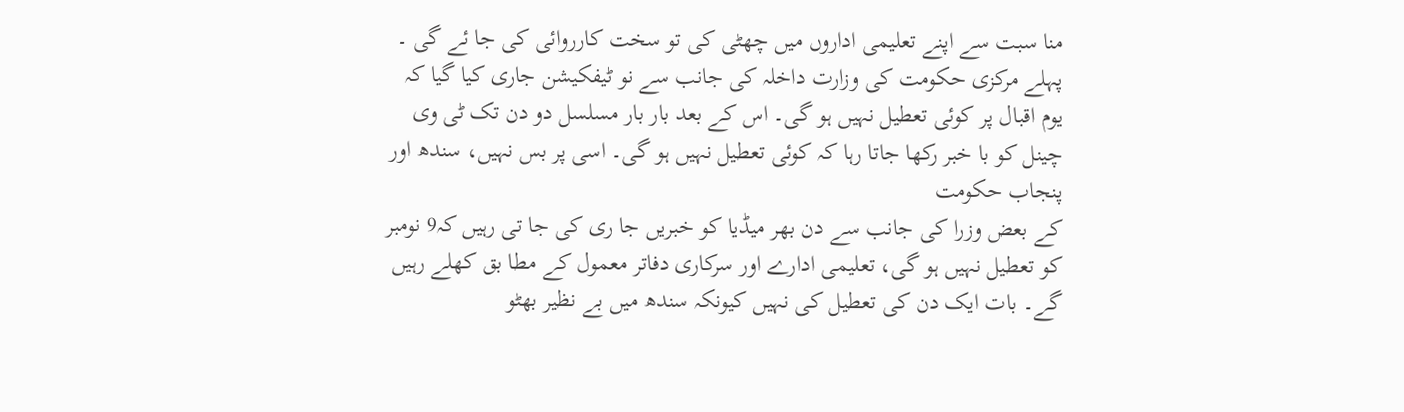منا سبت سے اپنے تعلیمی اداروں میں چھٹی کی تو سخت کارروائی کی جا ئے گی ۔ پہلے مرکزی حکومت کی وزارت داخلہ کی جانب سے نو ٹیفکیشن جاری کیا گیا کہ یوم اقبال پر کوئی تعطیل نہیں ہو گی۔ اس کے بعد بار بار مسلسل دو دن تک ٹی وی چینل کو با خبر رکھا جاتا رہا کہ کوئی تعطیل نہیں ہو گی۔ اسی پر بس نہیں، سندھ اور پنجاب حکومت
کے بعض وزرا کی جانب سے دن بھر میڈیا کو خبریں جا ری کی جا تی رہیں کہ9 نومبر کو تعطیل نہیں ہو گی، تعلیمی ادارے اور سرکاری دفاتر معمول کے مطا بق کھلے رہیں گے۔ بات ایک دن کی تعطیل کی نہیں کیونکہ سندھ میں بے نظیر بھٹو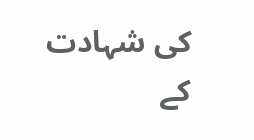کی شہادت کے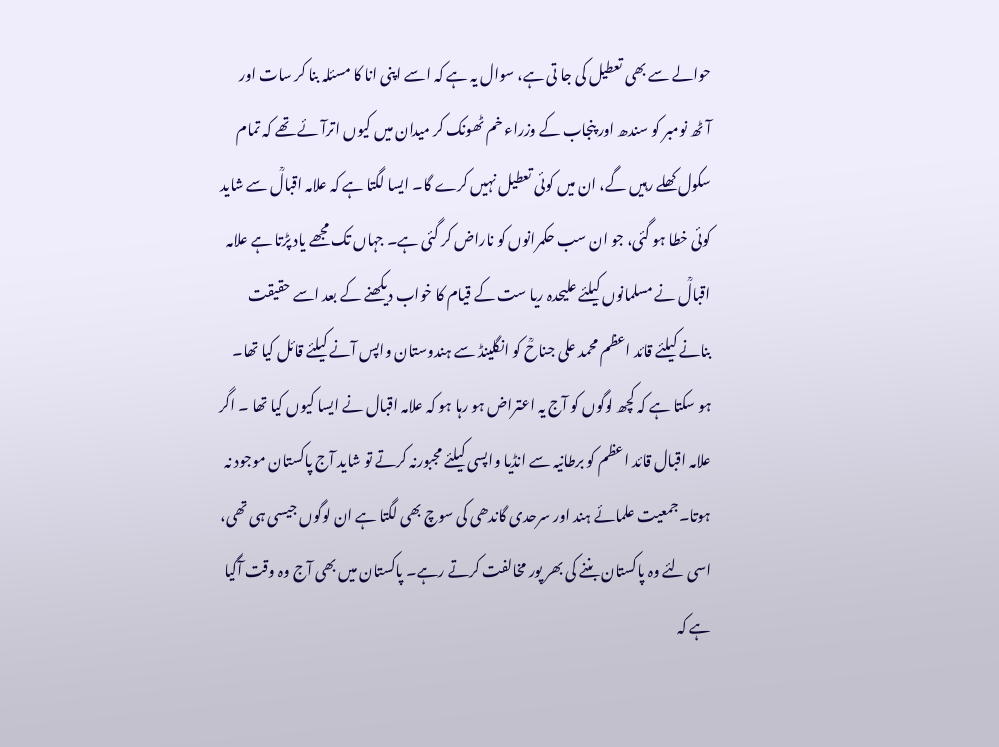حوالے سے بھی تعطیل کی جا تی ہے، سوال یہ ہے کہ اسے اپنی انا کا مسئلہ بنا کر سات اور آٹھ نومبر کو سندھ اور پنجاب کے وزراء خم ٹھونک کر میدان میں کیوں اترآئے تھے کہ تمام سکول کھلے رہیں گے، ان میں کوئی تعطیل نہیں کرے گا۔ ایسا لگتا ہے کہ علامہ اقبالؒ سے شاید کوئی خطا ہو گئی، جو ان سب حکمرانوں کو ناراض کر گئی ہے۔ جہاں تک مجھے یاد پڑتا ہے علامہ اقبالؒ نے مسلمانوں کیلئے علیحدہ ریا ست کے قیام کا خواب دیکھنے کے بعد اسے حقیقت بنانے کیلئے قائد اعظم محمد علی جناحؒ کو انگلینڈ سے ہندوستان واپس آنے کیلئے قائل کیا تھا۔ ہو سکتا ہے کہ کچھ لوگوں کو آج یہ اعتراض ہو رہا ہو کہ علامہ اقبال نے ایسا کیوں کیا تھا ۔ اگر علامہ اقبال قائد اعظم کو برطانیہ سے انڈیا واپسی کیلئے مجبورنہ کرتے تو شاید آج پاکستان موجود نہ ہوتا۔جمعیت علمائے ہند اور سرحدی گاندھی کی سوچ بھی لگتا ہے ان لوگوں جیسی ہی تھی، اسی لئے وہ پاکستان بننے کی بھر پور مخالفت کرتے رہے۔ پاکستان میں بھی آج وہ وقت آگیا ہے کہ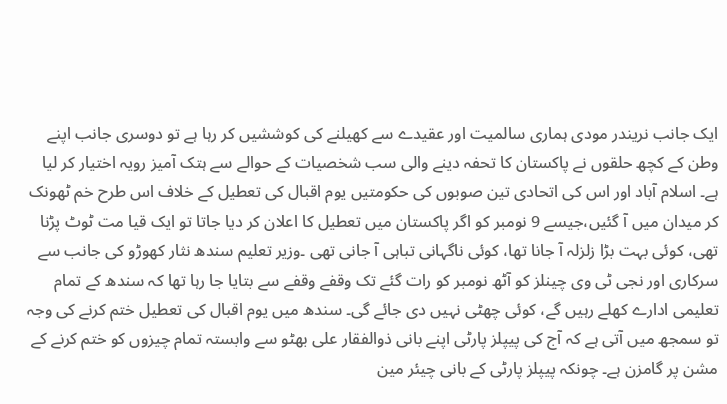ایک جانب نریندر مودی ہماری سالمیت اور عقیدے سے کھیلنے کی کوششیں کر رہا ہے تو دوسری جانب اپنے وطن کے کچھ حلقوں نے پاکستان کا تحفہ دینے والی سب شخصیات کے حوالے سے ہتک آمیز رویہ اختیار کر لیا ہے۔ اسلام آباد اور اس کی اتحادی تین صوبوں کی حکومتیں یوم اقبال کی تعطیل کے خلاف اس طرح خم ٹھونک کر میدان میں آ گئیں،جیسے 9 نومبر کو اگر پاکستان میں تعطیل کا اعلان کر دیا جاتا تو ایک قیا مت ٹوٹ پڑنا تھی، کوئی بہت بڑا زلزلہ آ جانا تھا، کوئی ناگہانی تباہی آ جانی تھی ۔وزیر تعلیم سندھ نثار کھوڑو کی جانب سے سرکاری اور نجی ٹی وی چینلز کو آٹھ نومبر کو رات گئے تک وقفے وقفے سے بتایا جا رہا تھا کہ سندھ کے تمام تعلیمی ادارے کھلے رہیں گے، کوئی چھٹی نہیں دی جائے گی۔ سندھ میں یوم اقبال کی تعطیل ختم کرنے کی وجہ تو سمجھ میں آتی ہے کہ آج کی پیپلز پارٹی اپنے بانی ذوالفقار علی بھٹو سے وابستہ تمام چیزوں کو ختم کرنے کے مشن پر گامزن ہے۔ چونکہ پیپلز پارٹی کے بانی چیئر مین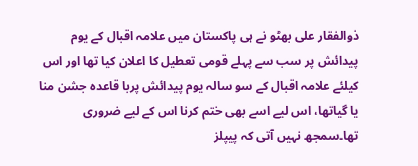ذوالفقار علی بھٹو نے ہی پاکستان میں علامہ اقبال کے یوم پیدائش پر سب سے پہلے قومی تعطیل کا اعلان کیا تھا اور اس کیلئے علامہ اقبال کے سو سالہ یوم پیدائش پربا قاعدہ جشن منا یا گیاتھا، اس لیے اسے بھی ختم کرنا اس کے لیے ضروری تھا۔سمجھ نہیں آتی کہ پیپلز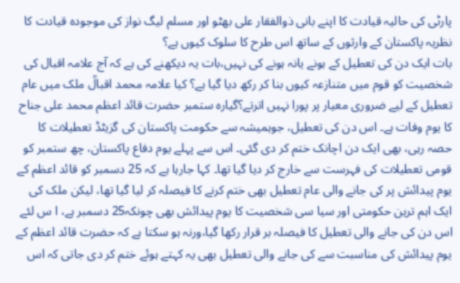پارٹی کی حالیہ قیادت کا اپنے بانی ذوالفقار علی بھٹو اور مسلم لیگ نواز کی موجودہ قیادت کا نظریہ پاکستان کے وارثوں کے ساتھ اس طرح کا سلوک کیوں ہے؟
بات ایک دن کی تعطیل کے ہونے یانہ ہونے کی نہیں،بات یہ دیکھنے کی ہے کہ آج علامہ اقبال کی شخصیت کو قوم میں متنازعہ کیوں بنا کر رکھ دیا گیا ہے؟ کیا علامہ محمد اقبالؒ ملک میں عام تعطیل کے لیے ضروری معیار پر پورا نہیں اترتے؟گیارہ ستمبر حضرت قائد اعظم محمد علی جناح کا یوم وفات ہے۔ اس دن کی تعطیل، جوہمیشہ سے حکومت پاکستان کی گزیٹڈ تعطیلات کا حصہ رہی، بھی ایک دن اچانک ختم کر دی گئی۔ اس سے پہلے یوم دفاع پاکستان، چھ ستمبر کو قومی تعطیلات کی فہرست سے خارج کر دیا گیا تھا۔ کہا جارہا ہے کہ 25 دسمبر کو قائد اعظم کے یوم پیدائش پر کی جانے والی عام تعطیل بھی ختم کرنے کا فیصلہ کر لیا گیا تھا، لیکن ملک کی ایک اہم ترین حکومتی اور سیا سی شخصیت کا یوم پیدائش بھی چونکہ25 دسمبر ہے، ا س لئے اس دن کی جانے والی تعطیل کا فیصلہ بر قرار رکھا گیا،ورنہ ہو سکتا ہے کہ حضرت قائد اعظم کے یوم پیدائش کی مناسبت سے کی جانے والی تعطیل بھی یہ کہتے ہوئے ختم کر دی جاتی کہ اس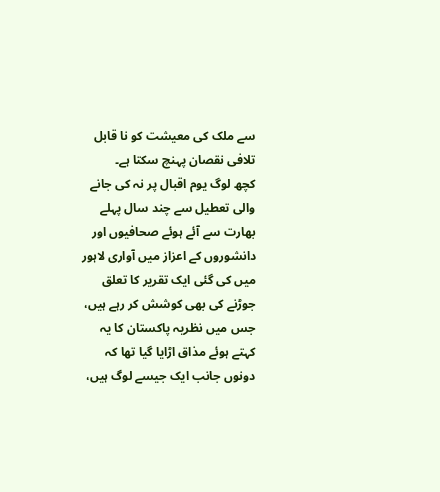سے ملک کی معیشت کو نا قابل تلافی نقصان پہنچ سکتا ہے۔
کچھ لوگ یوم اقبال پر نہ کی جانے والی تعطیل سے چند سال پہلے بھارت سے آئے ہوئے صحافیوں اور دانشوروں کے اعزاز میں آواری لاہور میں کی گئی ایک تقریر کا تعلق جوڑنے کی بھی کوشش کر رہے ہیں، جس میں نظریہ پاکستان کا یہ کہتے ہوئے مذاق اڑایا گیا تھا کہ دونوں جانب ایک جیسے لوگ ہیں،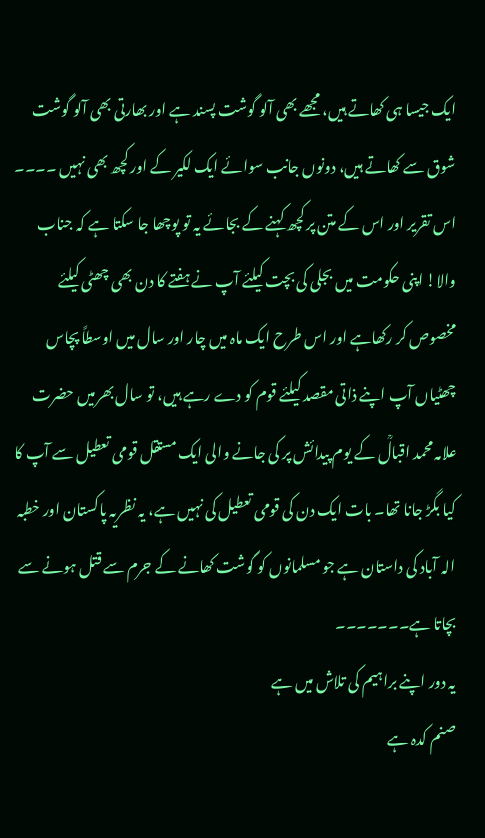ایک جیسا ہی کھاتے ہیں، مجھے بھی آلو گوشت پسند ہے اور بھارتی بھی آلو گوشت شوق سے کھاتے ہیں، دونوں جانب سوائے ایک لکیر کے اور کچھ بھی نہیں ۔۔۔۔ اس تقریر اور اس کے متن پر کچھ کہنے کے بجائے یہ تو پوچھا جا سکتا ہے کہ جناب والا! اپنی حکومت میں بجلی کی بچت کیلئے آپ نے ہفتے کا دن بھی چھٹی کیلئے مخصوص کر رکھاہے اور اس طرح ایک ماہ میں چار اور سال میں اوسطاً پچاس چھٹیاں آپ اپنے ذاتی مقصد کیلئے قوم کو دے رہے ہیں، تو سال بھرمیں حضرت علامہ محمد اقبالؒ کے یوم پیدائش پر کی جانے والی ایک مستقل قومی تعطیل سے آپ کا کیا بگڑ جانا تھا۔ بات ایک دن کی قومی تعطیل کی نہیں ہے، یہ نظریہ پاکستان اور خطبہ الہ آباد کی داستان ہے جو مسلمانوں کو گوشت کھانے کے جرم سے قتل ہونے سے بچاتا ہے۔۔۔۔۔۔۔
یہ دور اپنے براہیم کی تلاش میں ہے
صنم کدہ ہے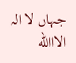جہاں لا الہ الااالله